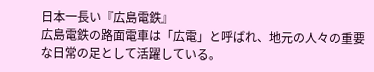日本一長い『広島電鉄』
広島電鉄の路面電車は「広電」と呼ばれ、地元の人々の重要な日常の足として活躍している。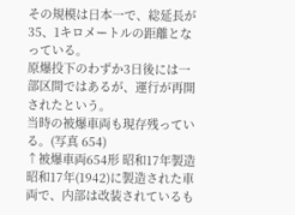その規模は日本一で、総延長が35、1キロメートルの距離となっている。
原爆投下のわずか3日後には一部区間ではあるが、運行が再開されたという。
当時の被爆車両も現存残っている。(写真 654)
↑被爆車両654形 昭和17年製造
昭和17年(1942)に製造された車両で、内部は改装されているも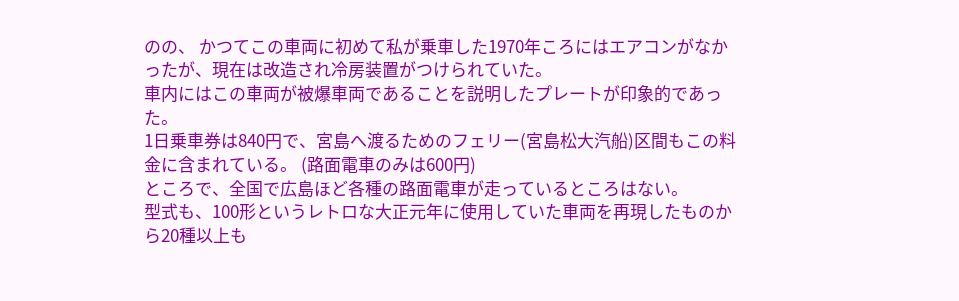のの、 かつてこの車両に初めて私が乗車した1970年ころにはエアコンがなかったが、現在は改造され冷房装置がつけられていた。
車内にはこの車両が被爆車両であることを説明したプレートが印象的であった。
1日乗車券は840円で、宮島へ渡るためのフェリー(宮島松大汽船)区間もこの料金に含まれている。 (路面電車のみは600円)
ところで、全国で広島ほど各種の路面電車が走っているところはない。
型式も、100形というレトロな大正元年に使用していた車両を再現したものから20種以上も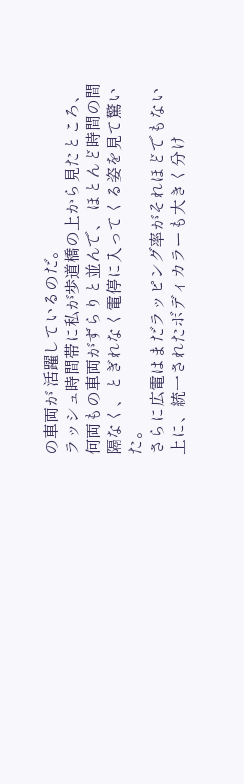の車両が 活躍しているのだ。
ラッシュ時間帯に私が歩道橋の上から見たところ、何両もの車両がずらりと並んで、 ほとんど時間の間隔なく、とぎれなく電停に入ってくる姿を見て驚いた。
さらに広電はまだラッピング率がそれほどでもない上に、統一されたボディカラーも大きく分け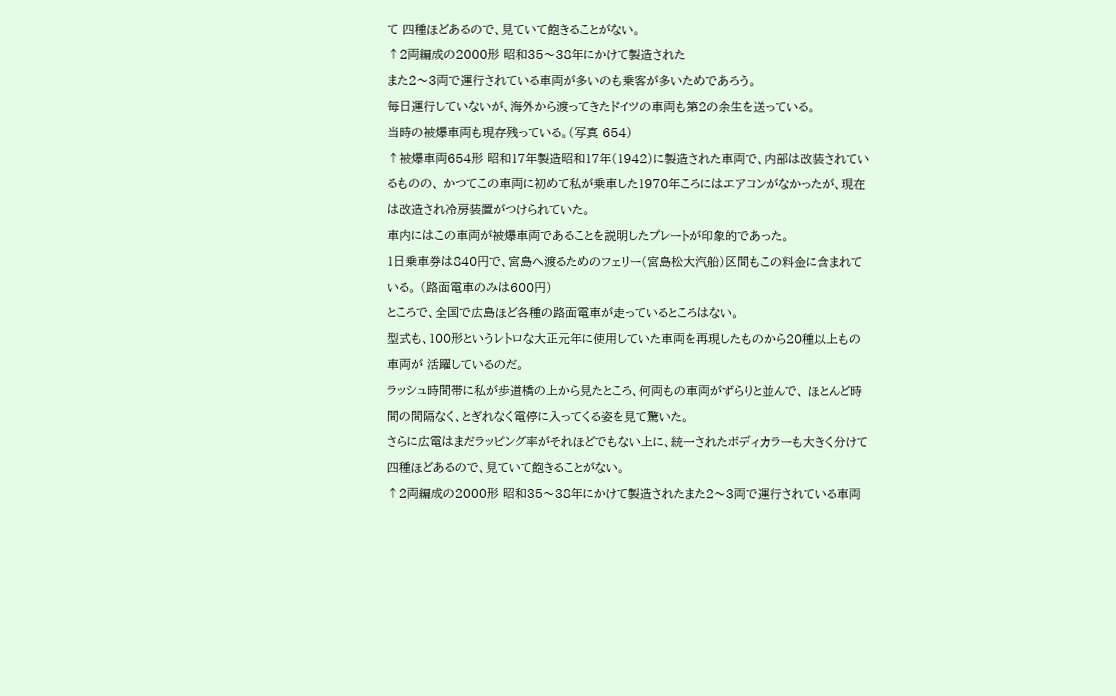て 四種ほどあるので、見ていて飽きることがない。
↑2両編成の2000形 昭和35〜38年にかけて製造された
また2〜3両で運行されている車両が多いのも乗客が多いためであろう。
毎日運行していないが、海外から渡ってきたドイツの車両も第2の余生を送っている。
当時の被爆車両も現存残っている。(写真 654)
↑被爆車両654形 昭和17年製造昭和17年(1942)に製造された車両で、内部は改装されているものの、 かつてこの車両に初めて私が乗車した1970年ころにはエアコンがなかったが、現在は改造され冷房装置がつけられていた。
車内にはこの車両が被爆車両であることを説明したプレートが印象的であった。
1日乗車券は840円で、宮島へ渡るためのフェリー(宮島松大汽船)区間もこの料金に含まれている。 (路面電車のみは600円)
ところで、全国で広島ほど各種の路面電車が走っているところはない。
型式も、100形というレトロな大正元年に使用していた車両を再現したものから20種以上もの車両が 活躍しているのだ。
ラッシュ時間帯に私が歩道橋の上から見たところ、何両もの車両がずらりと並んで、 ほとんど時間の間隔なく、とぎれなく電停に入ってくる姿を見て驚いた。
さらに広電はまだラッピング率がそれほどでもない上に、統一されたボディカラーも大きく分けて 四種ほどあるので、見ていて飽きることがない。
↑2両編成の2000形 昭和35〜38年にかけて製造されたまた2〜3両で運行されている車両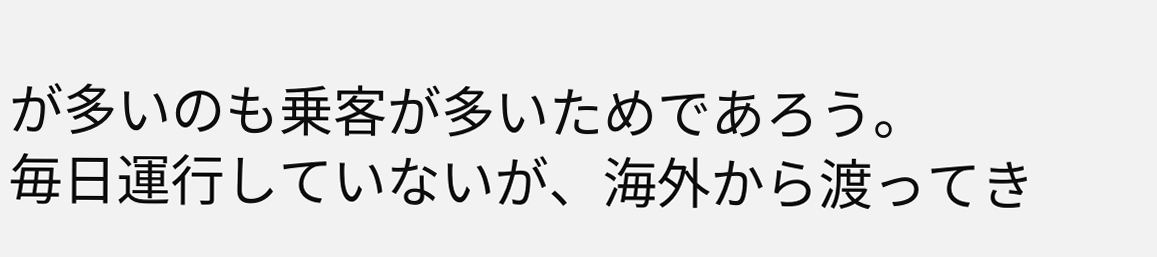が多いのも乗客が多いためであろう。
毎日運行していないが、海外から渡ってき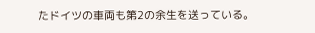たドイツの車両も第2の余生を送っている。